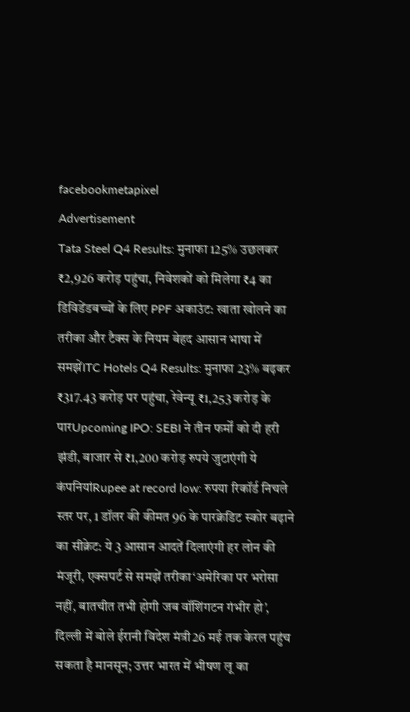facebookmetapixel
Advertisement
Tata Steel Q4 Results: मुनाफा 125% उछलकर ₹2,926 करोड़ पहुंचा, निवेशकों को मिलेगा ₹4 का डिविडेंडबच्चों के लिए PPF अकाउंट: खाता खोलने का तरीका और टैक्स के नियम बेहद आसान भाषा में समझेंITC Hotels Q4 Results: मुनाफा 23% बढ़कर ₹317.43 करोड़ पर पहुंचा, रेवेन्यू ₹1,253 करोड़ के पारUpcoming IPO: SEBI ने तीन फर्मों को दी हरी झंडी, बाजार से ₹1,200 करोड़ रुपये जुटाएंगी ये कंपनियांRupee at record low: रुपया रिकॉर्ड निचले स्तर पर, 1 डॉलर की कीमत 96 के पारक्रेडिट स्कोर बढ़ाने का सीक्रेट: ये 3 आसान आदतें दिलाएंगी हर लोन की मंजूरी, एक्सपर्ट से समझें तरीका‘अमेरिका पर भरोसा नहीं, बातचीत तभी होगी जब वॉशिंगटन गंभीर हो’, दिल्ली में बोले ईरानी विदेश मंत्री26 मई तक केरल पहुंच सकता है मानसून; उत्तर भारत में भीषण लू का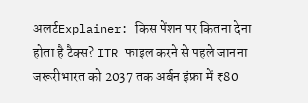अलर्टExplainer: किस पेंशन पर कितना देना होता है टैक्स? ITR फाइल करने से पहले जानना जरूरीभारत को 2037 तक अर्बन इंफ्रा में ₹80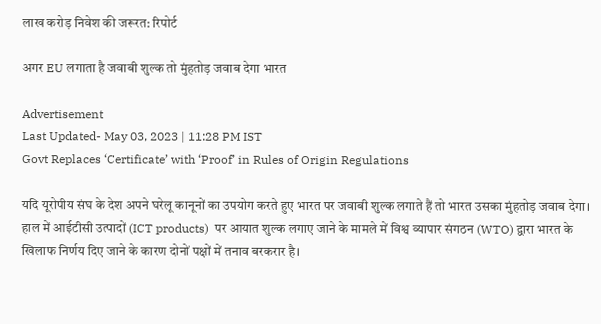लाख करोड़ निवेश की जरूरत: रिपोर्ट

अगर EU लगाता है जवाबी शुल्क तो मुंहतोड़ जवाब देगा भारत

Advertisement
Last Updated- May 03, 2023 | 11:28 PM IST
Govt Replaces ‘Certificate’ with ‘Proof’ in Rules of Origin Regulations

यदि यूरोपीय संघ के देश अपने घरेलू कानूनों का उपयोग करते हुए भारत पर जवाबी शुल्क लगाते हैं तो भारत उसका मुंहतोड़ जवाब देगा। हाल में आईटीसी उत्पादों (ICT products)  पर आयात शुल्क लगाए जाने के मामले में विश्व व्यापार संगठन (WTO) द्वारा भारत के खिलाफ निर्णय दिए जाने के कारण दोनों पक्षों में तनाव बरकरार है।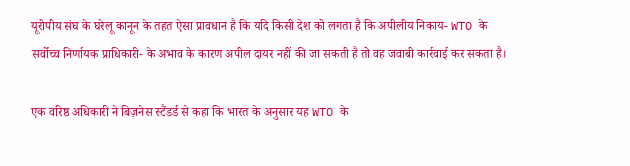यूरोपीय संघ के घरेलू कानून के तहत ऐसा प्रावधान है कि यदि किसी देश को लगता है कि अपीलीय निकाय- WTO के सर्वोच्च निर्णायक प्राधिकारी- के अभाव के कारण अपील दायर नहीं की जा सकती है तो वह जवाबी कार्रवाई कर सकता है।

एक वरिष्ठ अधिकारी ने बिज़नेस स्टैंडर्ड से कहा कि भारत के अनुसार यह WTO के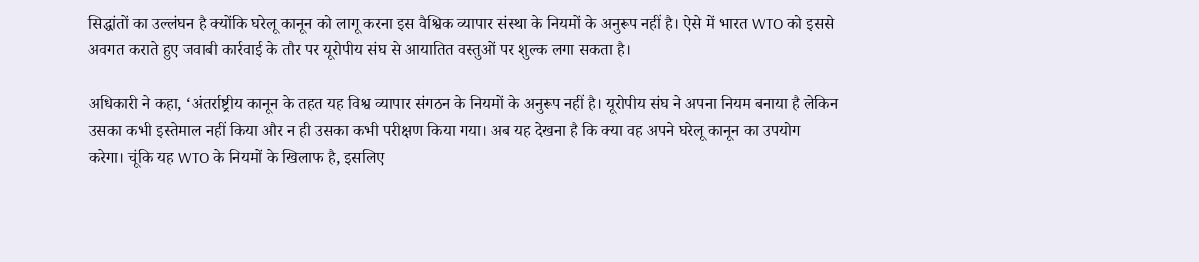सिद्धांतों का उल्लंघन है क्योंकि घरेलू कानून को लागू करना इस वैश्विक व्यापार संस्था के नियमों के अनुरूप नहीं है। ऐसे में भारत WTO को इससे अवगत कराते हुए जवाबी कार्रवाई के तौर पर यूरोपीय संघ से आयातित वस्तुओं पर शुल्क लगा सकता है।

अधिकारी ने कहा, ‘अंतर्राष्ट्रीय कानून के तहत यह विश्व व्यापार संगठन के नियमों के अनुरूप नहीं है। यूरोपीय संघ ने अपना नियम बनाया है लेकिन उसका कभी इस्तेमाल नहीं किया और न ही उसका कभी परीक्षण किया गया। अब यह देखना है कि क्या वह अपने घरेलू कानून का उपयोग करेगा। चूंकि यह WTO के नियमों के खिलाफ है, इसलिए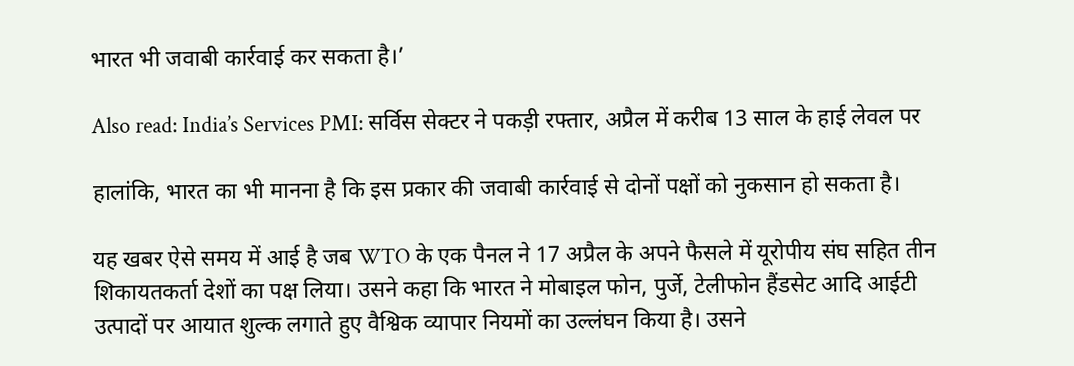भारत भी जवाबी कार्रवाई कर सकता है।’

Also read: India’s Services PMI: सर्विस सेक्टर ने पकड़ी रफ्तार, अप्रैल में करीब 13 साल के हाई लेवल पर

हालांकि, भारत का भी मानना है कि इस प्रकार की जवाबी कार्रवाई से दोनों पक्षों को नुकसान हो सकता है।

यह खबर ऐसे समय में आई है जब WTO के एक पैनल ने 17 अप्रैल के अपने फैसले में यूरोपीय संघ सहित तीन शिकायतकर्ता देशों का पक्ष लिया। उसने कहा कि भारत ने मोबाइल फोन, पुर्जे, टेलीफोन हैंडसेट आदि आईटी उत्पादों पर आयात शुल्क लगाते हुए वैश्विक व्यापार नियमों का उल्लंघन किया है। उसने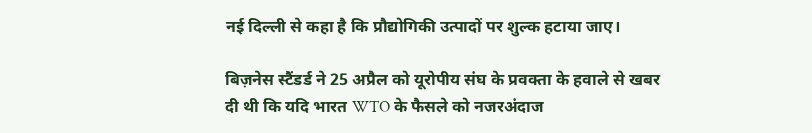नई दिल्ली से कहा है कि प्रौद्योगिकी उत्पादों पर शुल्क हटाया जाए।

बिज़नेस स्टैंडर्ड ने 25 अप्रैल को यूरोपीय संघ के प्रवक्ता के हवाले से खबर दी थी कि यदि भारत WTO के फैसले को नजरअंदाज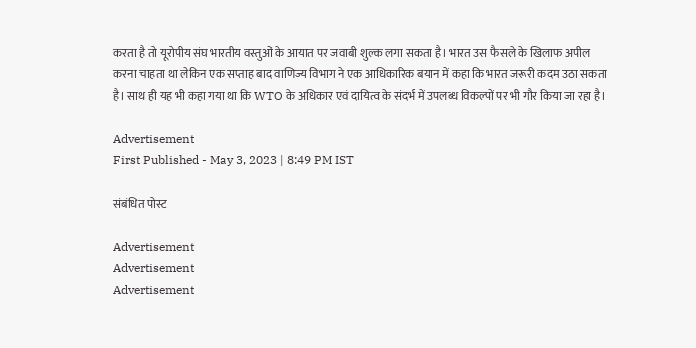करता है तो यूरोपीय संघ भारतीय वस्तुओं के आयात पर जवाबी शुल्क लगा सकता है। भारत उस फैसले के खिलाफ अपील करना चाहता था लेकिन एक सप्ताह बाद वाणिज्य विभाग ने एक आधिकारिक बयान में कहा कि भारत जरूरी कदम उठा सकता है। साथ ही यह भी कहा गया था कि WTO के अधिकार एवं दायित्व के संदर्भ में उपलब्ध विकल्पों पर भी गौर किया जा रहा है।

Advertisement
First Published - May 3, 2023 | 8:49 PM IST

संबंधित पोस्ट

Advertisement
Advertisement
Advertisement